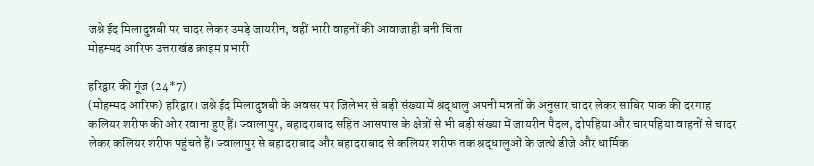जश्ने ईद मिलादुन्नबी पर चादर लेकर उमड़े जायरीन, वहीं भारी वाहनों की आवाजाही बनी चिंता
मोहम्मद आरिफ उत्तराखंड क्राइम प्रभारी

हरिद्वार की गूंज (24*7)
(मोहम्मद आरिफ) हरिद्वार। जश्ने ईद मिलादुन्नबी के अवसर पर जिलेभर से बड़ी संख्या में श्रद्धालु अपनी मन्नतों के अनुसार चादर लेकर साबिर पाक की दरगाह कलियर शरीफ की ओर रवाना हुए हैं। ज्वालापुर, बहादराबाद सहित आसपास के क्षेत्रों से भी बड़ी संख्या में जायरीन पैदल, दोपहिया और चारपहिया वाहनों से चादर लेकर कलियर शरीफ पहुंचते हैं। ज्वालापुर से बहादराबाद और बहादराबाद से कलियर शरीफ तक श्रद्धालुओं के जत्थे डीजे और धार्मिक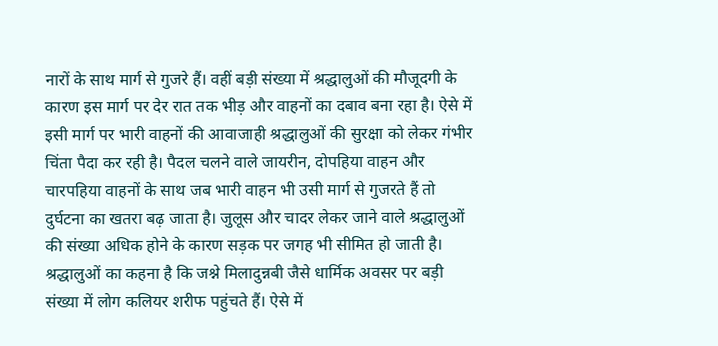नारों के साथ मार्ग से गुजरे हैं। वहीं बड़ी संख्या में श्रद्धालुओं की मौजूदगी के कारण इस मार्ग पर देर रात तक भीड़ और वाहनों का दबाव बना रहा है। ऐसे में इसी मार्ग पर भारी वाहनों की आवाजाही श्रद्धालुओं की सुरक्षा को लेकर गंभीर चिंता पैदा कर रही है। पैदल चलने वाले जायरीन, दोपहिया वाहन और चारपहिया वाहनों के साथ जब भारी वाहन भी उसी मार्ग से गुजरते हैं तो दुर्घटना का खतरा बढ़ जाता है। जुलूस और चादर लेकर जाने वाले श्रद्धालुओं की संख्या अधिक होने के कारण सड़क पर जगह भी सीमित हो जाती है। श्रद्धालुओं का कहना है कि जश्ने मिलादुन्नबी जैसे धार्मिक अवसर पर बड़ी संख्या में लोग कलियर शरीफ पहुंचते हैं। ऐसे में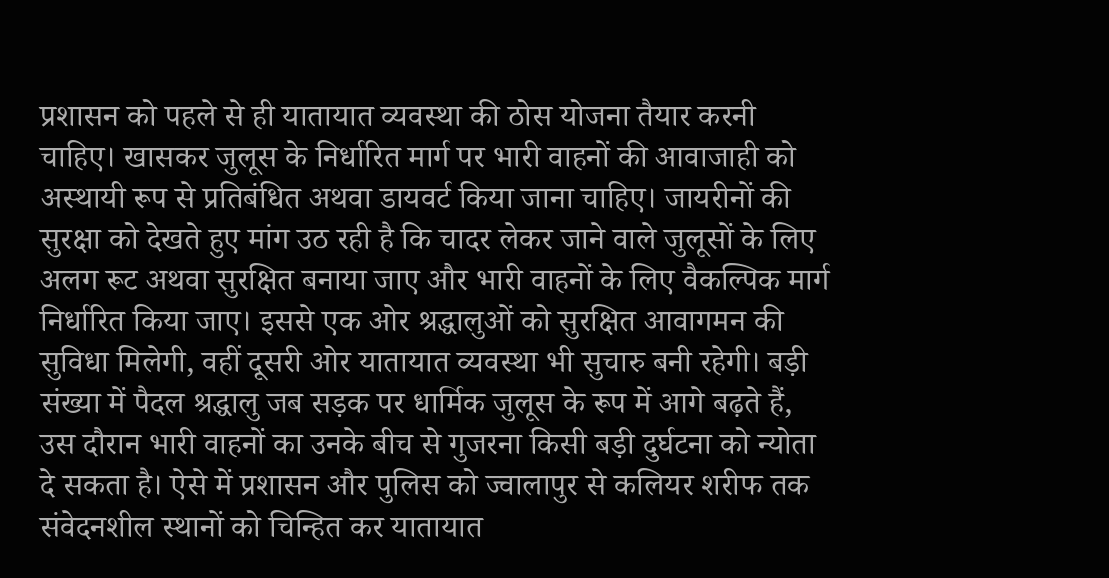प्रशासन को पहले से ही यातायात व्यवस्था की ठोस योजना तैयार करनी चाहिए। खासकर जुलूस के निर्धारित मार्ग पर भारी वाहनों की आवाजाही को अस्थायी रूप से प्रतिबंधित अथवा डायवर्ट किया जाना चाहिए। जायरीनों की सुरक्षा को देखते हुए मांग उठ रही है कि चादर लेकर जाने वाले जुलूसों के लिए अलग रूट अथवा सुरक्षित बनाया जाए और भारी वाहनों के लिए वैकल्पिक मार्ग निर्धारित किया जाए। इससे एक ओर श्रद्धालुओं को सुरक्षित आवागमन की सुविधा मिलेगी, वहीं दूसरी ओर यातायात व्यवस्था भी सुचारु बनी रहेगी। बड़ी संख्या में पैदल श्रद्धालु जब सड़क पर धार्मिक जुलूस के रूप में आगे बढ़ते हैं, उस दौरान भारी वाहनों का उनके बीच से गुजरना किसी बड़ी दुर्घटना को न्योता दे सकता है। ऐसे में प्रशासन और पुलिस को ज्वालापुर से कलियर शरीफ तक संवेदनशील स्थानों को चिन्हित कर यातायात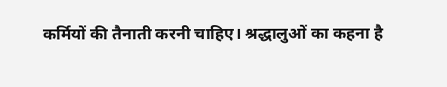कर्मियों की तैनाती करनी चाहिए। श्रद्धालुओं का कहना है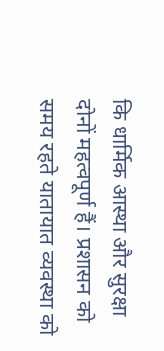कि धार्मिक आस्था और सुरक्षा दोनों महत्वपूर्ण हैं। प्रशासन को समय रहते यातायात व्यवस्था को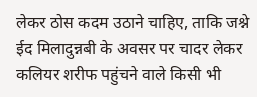लेकर ठोस कदम उठाने चाहिए, ताकि जश्ने ईद मिलादुन्नबी के अवसर पर चादर लेकर कलियर शरीफ पहुंचने वाले किसी भी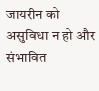जायरीन को असुविधा न हो और संभावित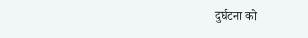दुर्घटना को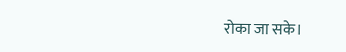रोका जा सके।